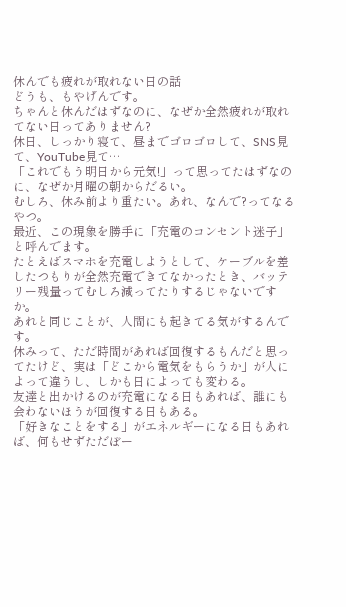休んでも疲れが取れない日の話
どうも、もやげんです。
ちゃんと休んだはずなのに、なぜか全然疲れが取れてない日ってありません?
休日、しっかり寝て、昼までゴロゴロして、SNS見て、YouTube見て…
「これでもう明日から元気!」って思ってたはずなのに、なぜか月曜の朝からだるい。
むしろ、休み前より重たい。あれ、なんで?ってなるやつ。
最近、この現象を勝手に「充電のコンセント迷子」と呼んでます。
たとえばスマホを充電しようとして、ケーブルを差したつもりが全然充電できてなかったとき、バッテリー残量ってむしろ減ってたりするじゃないですか。
あれと同じことが、人間にも起きてる気がするんです。
休みって、ただ時間があれば回復するもんだと思ってたけど、実は「どこから電気をもらうか」が人によって違うし、しかも日によっても変わる。
友達と出かけるのが充電になる日もあれば、誰にも会わないほうが回復する日もある。
「好きなことをする」がエネルギーになる日もあれば、何もせずただぼー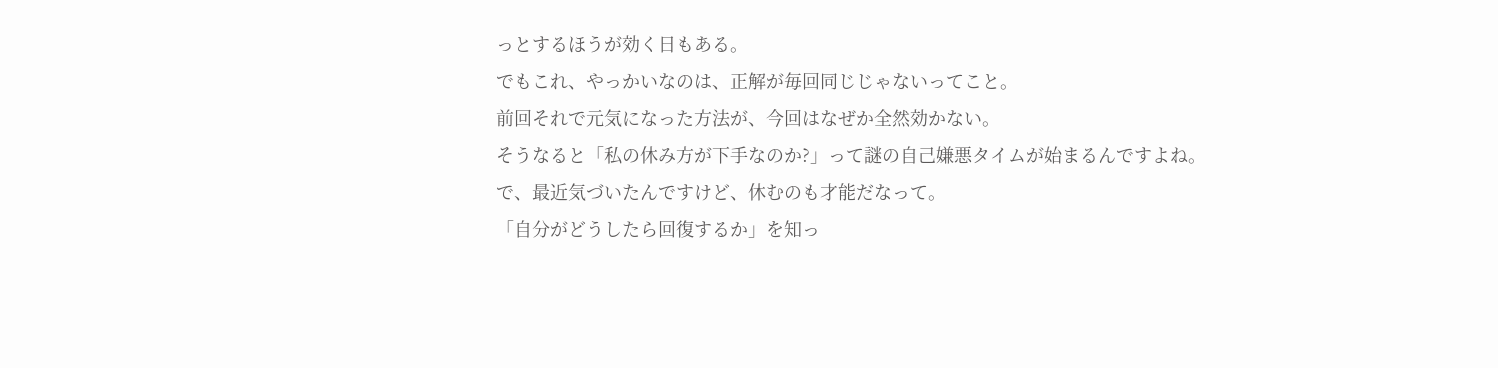っとするほうが効く日もある。
でもこれ、やっかいなのは、正解が毎回同じじゃないってこと。
前回それで元気になった方法が、今回はなぜか全然効かない。
そうなると「私の休み方が下手なのか?」って謎の自己嫌悪タイムが始まるんですよね。
で、最近気づいたんですけど、休むのも才能だなって。
「自分がどうしたら回復するか」を知っ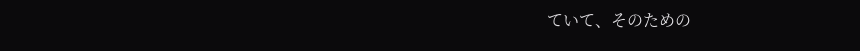ていて、そのための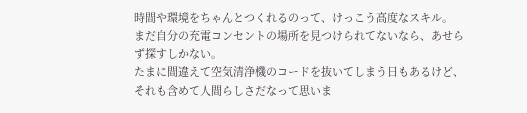時間や環境をちゃんとつくれるのって、けっこう高度なスキル。
まだ自分の充電コンセントの場所を見つけられてないなら、あせらず探すしかない。
たまに間違えて空気清浄機のコードを抜いてしまう日もあるけど、それも含めて人間らしさだなって思いま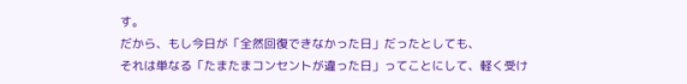す。
だから、もし今日が「全然回復できなかった日」だったとしても、
それは単なる「たまたまコンセントが違った日」ってことにして、軽く受け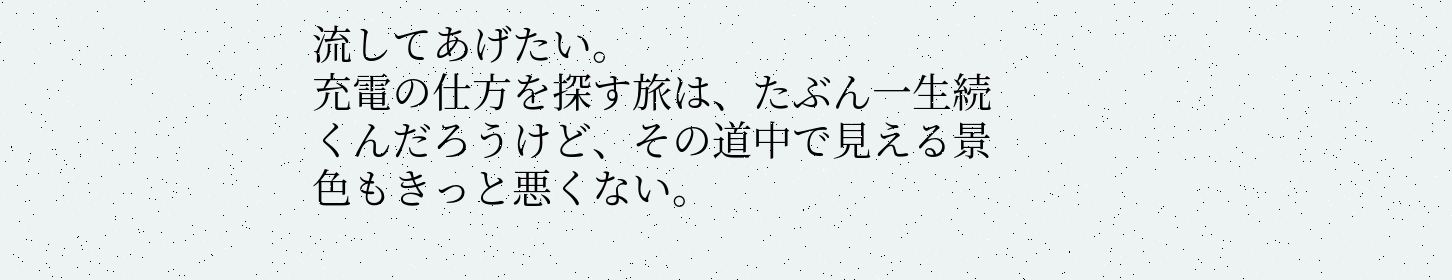流してあげたい。
充電の仕方を探す旅は、たぶん一生続くんだろうけど、その道中で見える景色もきっと悪くない。